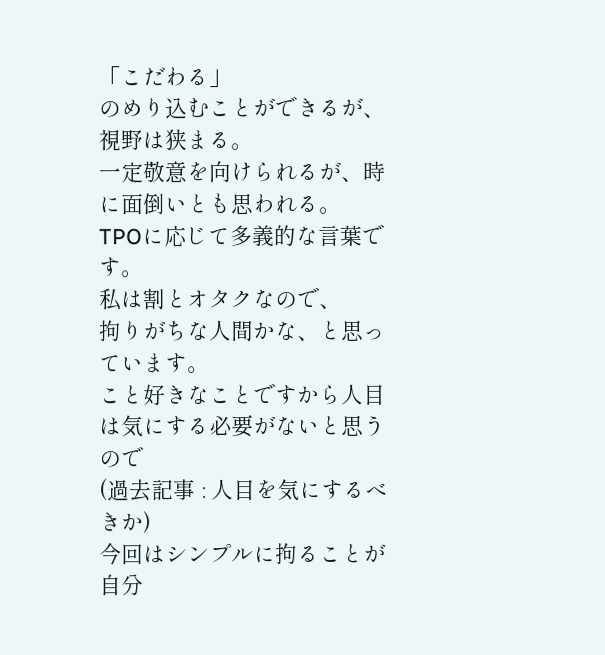「こだわる」
のめり込むことができるが、視野は狭まる。
一定敬意を向けられるが、時に面倒いとも思われる。
TPOに応じて多義的な言葉です。
私は割とオタクなので、
拘りがちな人間かな、と思っています。
こと好きなことですから人目は気にする必要がないと思うので
(過去記事 : 人目を気にするべきか)
今回はシンプルに拘ることが自分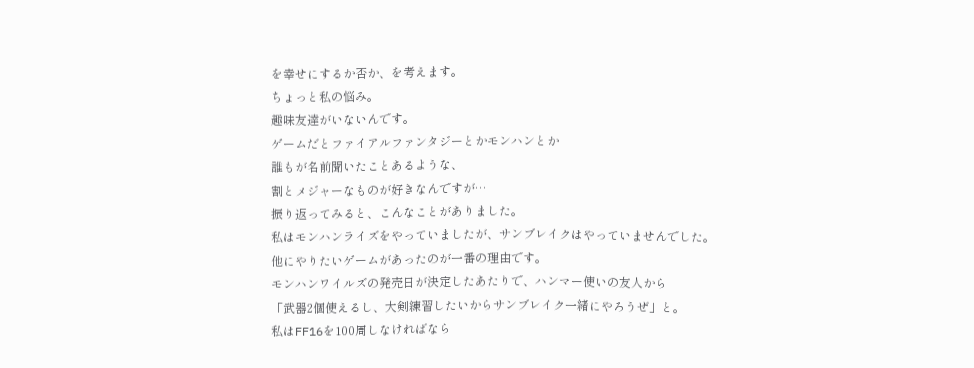を幸せにするか否か、を考えます。
ちょっと私の悩み。
趣味友達がいないんです。
ゲームだとファイアルファンタジーとかモンハンとか
誰もが名前聞いたことあるような、
割とメジャーなものが好きなんですが…
振り返ってみると、こんなことがありました。
私はモンハンライズをやっていましたが、サンブレイクはやっていませんでした。
他にやりたいゲームがあったのが一番の理由です。
モンハンワイルズの発売日が決定したあたりで、ハンマー使いの友人から
「武器2個使えるし、大剣練習したいからサンブレイク一緒にやろうぜ」と。
私はFF16を100周しなければなら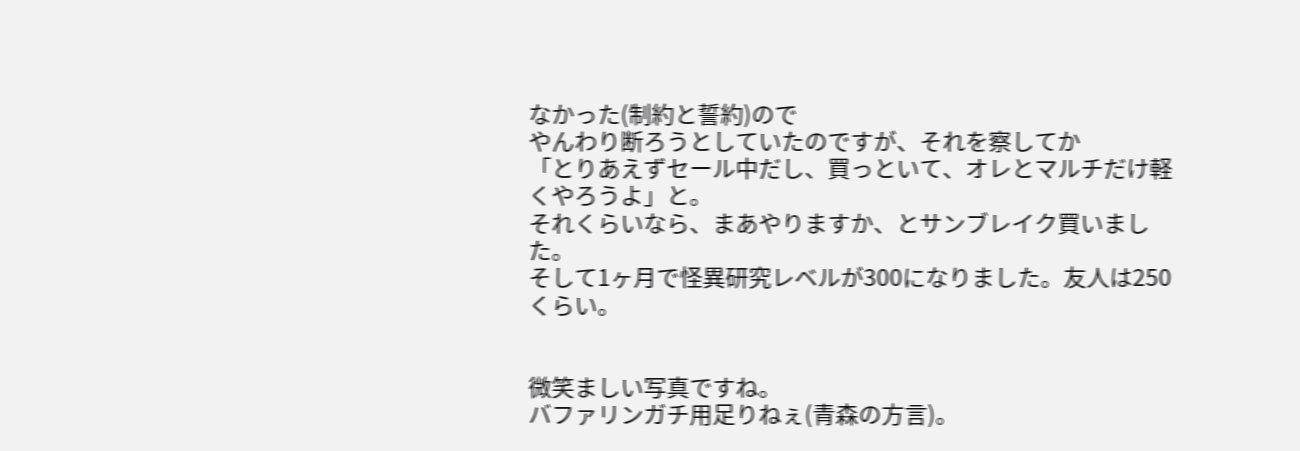なかった(制約と誓約)ので
やんわり断ろうとしていたのですが、それを察してか
「とりあえずセール中だし、買っといて、オレとマルチだけ軽くやろうよ」と。
それくらいなら、まあやりますか、とサンブレイク買いました。
そして1ヶ月で怪異研究レベルが300になりました。友人は250くらい。


微笑ましい写真ですね。
バファリンガチ用足りねぇ(青森の方言)。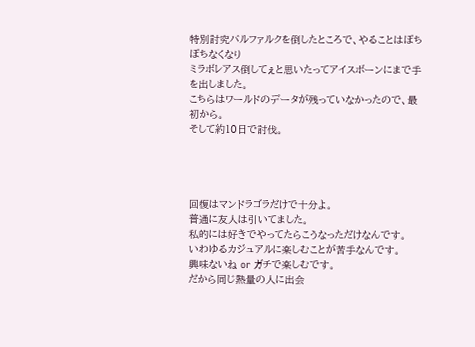特別討究バルファルクを倒したところで、やることはぼちぼちなくなり
ミラボレアス倒してぇと思いたってアイスボーンにまで手を出しました。
こちらはワールドのデータが残っていなかったので、最初から。
そして約10日で討伐。




回復はマンドラゴラだけで十分よ。
普通に友人は引いてました。
私的には好きでやってたらこうなっただけなんです。
いわゆるカジュアルに楽しむことが苦手なんです。
興味ないね or ガチで楽しむです。
だから同じ熱量の人に出会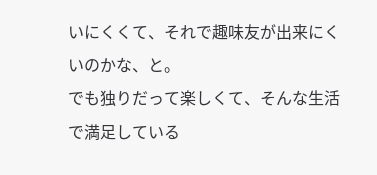いにくくて、それで趣味友が出来にくいのかな、と。
でも独りだって楽しくて、そんな生活で満足している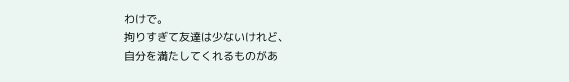わけで。
拘りすぎて友達は少ないけれど、
自分を満たしてくれるものがあ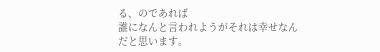る、のであれば
誰になんと言われようがそれは幸せなんだと思います。